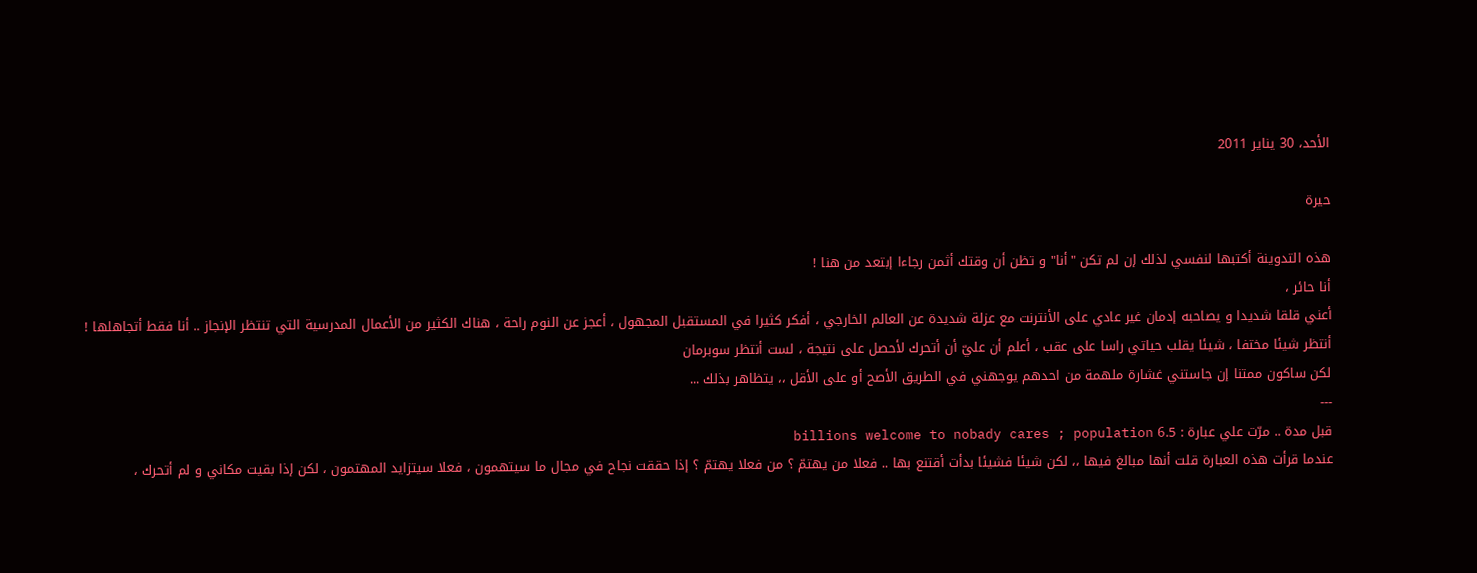الأحد، 30 يناير 2011

حيرة

هذه التدوينة أكتبها لنفسي لذلك إن لم تكن "أنا" و تظن أن وقتك أثمن رجاءا إبتعد من هنا !
أنا حائر ،
أعني قلقا شديدا و يصاحبه إدمان غير عادي على الأنترنت مع عزلة شديدة عن العالم الخارجي ، أفكر كثيرا في المستقبل المجهول ، أعجز عن النوم راحة ، هناك الكثير من الأعمال المدرسية التي تنتظر الإنجاز .. أنا فقط أتجاهلها !
أنتظر شيئا مختفا ، شيئا يقلب حياتي راسا على عقب ، أعلم أن عليّ أن أتحرك لأحصل على نتيجة ، لست أنتظر سوبرمان
لكن ساكون ممتنا إن جاستني غشارة ملهمة من احدهم يوجهني في الطريق الأصح أو على الأقل ،، يتظاهر بذلك ...
---
قبل مدة .. مرّت علي عبارة : 6.5 billions welcome to nobady cares ; population
عندما قرأت هذه العبارة قلت أنها مبالغ فيها ،، لكن شيئا فشيئا بدأت أقتنع بها .. فعلا من يهتمّ ؟ من فعلا يهتمّ ؟ إذا حققت نجاح في مجال ما سيتهمون ، فعلا سيتزايد المهتمون ، لكن إذا بقيت مكاني و لم أتحرك ،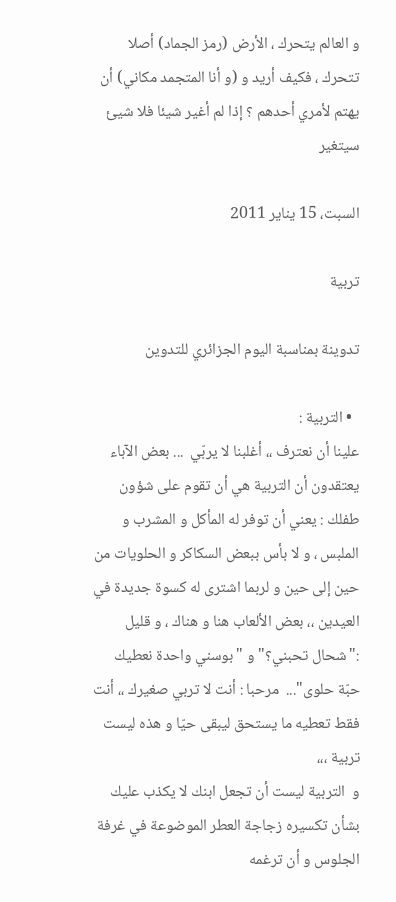و العالم يتحرك ، الأرض (رمز الجماد) أصلا تتحرك ، فكيف أريد و (و أنا المتجمد مكاني) أن يهتم لأمري أحدهم ؟ إذا لم أغير شيئا فلا شيئ سيتغير

السبت، 15 يناير 2011

تربية

تدوينة بمناسبة اليوم الجزائري للتدوين

  • التربية :
علينا أن نعترف ،، أغلبنا لا يربّي  ... بعض الآباء يعتقدون أن التربية هي أن تقوم على شؤون طفلك : يعني أن توفر له المأكل و المشرب و الملبس ، و لا بأس ببعض السكاكر و الحلويات من حين إلى حين و لربما اشترى له كسوة جديدة في العيدين ،، بعض الألعاب هنا و هناك ، و قليل :"شحال تحبني؟" و "بوسني واحدة نعطيك حبّة حلوى"...  مرحبا : أنت لا تربي صغيرك ،، أنت فقط تعطيه ما يستحق ليبقى حيّا و هذه ليست تربية ،،،
و  التربية ليست أن تجعل ابنك لا يكذب عليك بشأن تكسيره زجاجة العطر الموضوعة في غرفة الجلوس و أن ترغمه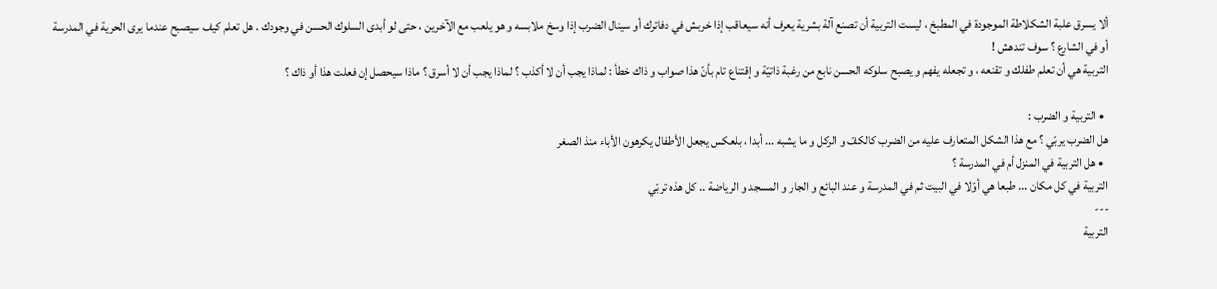ألا يسرق علبة الشكلاطة الموجودة في المطبخ ، ليست التربية أن تصنع آلة بشرية يعرف أنه سيعاقب إذا خربش في دفاترك أو سينال الضرب إذا وسخ ملابسه و هو يلعب مع الآخرين ، حتى لو أبدى السلوك الحسن في وجودك . هل تعلم كيف سيصبح عندما يرى الحرية في المدرسة أو في الشارع ؟ سوف تندهش !
التربية هي أن تعلم طفلك و تقنعه ، و تجعله يفهم و يصبح سلوكه الحسن نابع من رغبة ذاتيّة و إقتناع تام بأنّ هذا صواب و ذاك خطأ : لماذا يجب أن لا أكذب ؟ لماذا يجب أن لا أسرق ؟ ماذا سيحصل إن فعلت هذا أو ذاك ؟

  • التربية و الضرب :
هل الضرب يربّي ؟ مع هذا الشكل المتعارف عليه من الضرب كالكفّ و الركل و ما يشبه ... أبدا ، بلعكس يجعل الأطفال يكرهون الأباء منذ الصغر
  • هل التربية في المنزل أم في المدرسة ؟
التربية في كل مكان ... طبعا هي أوّلا في البيت ثم في المدرسة و عند البائع و الجار و المسجد و الرياضة .. كل هذه تربّي
---
التربية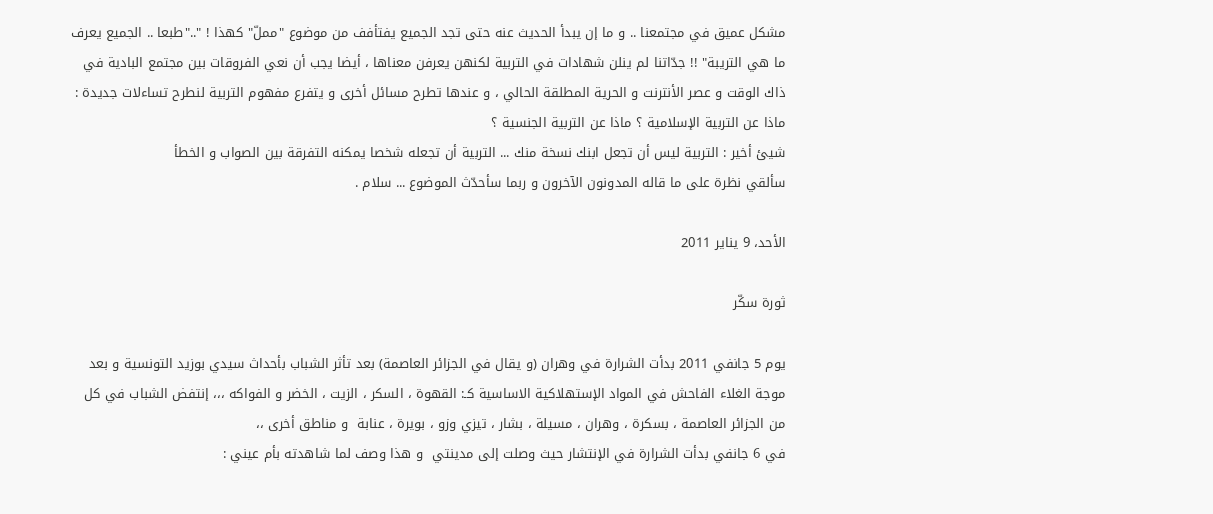مشكل عميق في مجتمعنا .. و ما إن يبدأ الحديث عنه حتى تجد الجميع يفتأفف من موضوع "مملّ" كهذا ! ".."طبعا .. الجميع يعرف ما هي التريبة" !! جدّاتنا لم ينلن شهادات في التربية لكنهن يعرفن معناها ، أيضا يجب أن نعي الفروقات بين مجتمع البادية في ذاك الوقت و عصر الأنترنت و الحرية المطلقة الحالي ، و عندها تطرح مسائل أخرى و يتفرع مفهوم التربية لنطرح تساءلات جديدة : ماذا عن التربية الإسلامية ؟ ماذا عن التربية الجنسية ؟
شيئ أخير : التربية ليس أن تجعل ابنك نسخة منك ... التربية أن تجعله شخصا يمكنه التفرقة بين الصواب و الخطأ
سألقي نظرة على ما قاله المدونون الآخرون و ربما سأحدّث الموضوع ... سلام .

الأحد، 9 يناير 2011

ثورة سكّر

يوم 5 جانفي 2011 بدأت الشرارة في وهران (و يقال في الجزائر العاصمة) بعد تأثر الشباب بأحداث سيدي بوزيد التونسية و بعد موجة الغلاء الفاحش في المواد الإستهلاكية الاساسية كـ: القهوة ، السكر ، الزيت ، الخضر و الفواكه ،،، إنتفض الشباب في كل من الجزائر العاصمة ، بسكرة ، وهران ، مسيلة ، بشار ، تيزي وزو ، بويرة ، عنابة  و مناطق أخرى ،،
في 6 جانفي بدأت الشرارة في الإنتشار حيث وصلت إلى مدينتي  و هذا وصف لما شاهدته بأم عيني :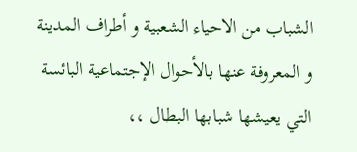الشباب من الاحياء الشعبية و أطراف المدينة و المعروفة عنها بالأحوال الإجتماعية البائسة التي يعيشها شبابها البطال ،،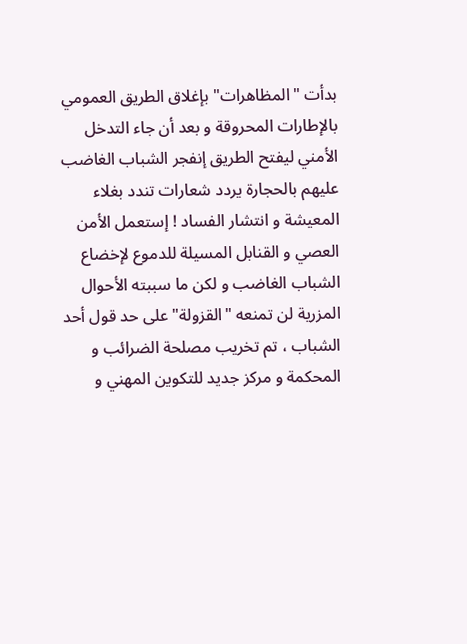بدأت "المظاهرات" بإغلاق الطريق العمومي بالإطارات المحروقة و بعد أن جاء التدخل الأمني ليفتح الطريق إنفجر الشباب الغاضب عليهم بالحجارة يردد شعارات تندد بغلاء المعيشة و انتشار الفساد ! إستعمل الأمن العصي و القنابل المسيلة للدموع لإخضاع الشباب الغاضب و لكن ما سببته الأحوال المزرية لن تمنعه "القزولة" على حد قول أحد الشباب ، تم تخريب مصلحة الضرائب و المحكمة و مركز جديد للتكوين المهني و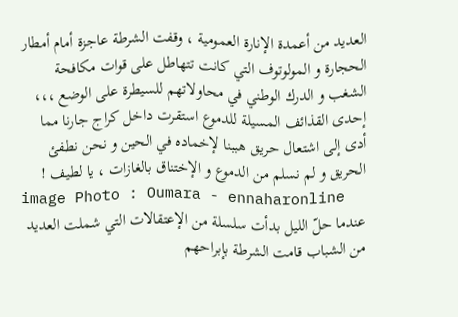العديد من أعمدة الإنارة العمومية ، وقفت الشرطة عاجزة أمام أمطار الحجارة و المولوتوف التي كانت تتهاطل على قوات مكافحة الشغب و الدرك الوطني في محاولاتهم للسيطرة على الوضع ،،،
إحدى القذائف المسيلة للدموع استقرت داخل كراج جارنا مما أدى إلى اشتعال حريق هببنا لإخماده في الحين و نحن نطفئ الحريق و لم نسلم من الدموع و الإختناق بالغازات ، يا لطيف !
image Photo : Oumara - ennaharonline
عندما حلّ الليل بدأت سلسلة من الإعتقالات التي شملت العديد  من الشباب قامت الشرطة بإبراحهم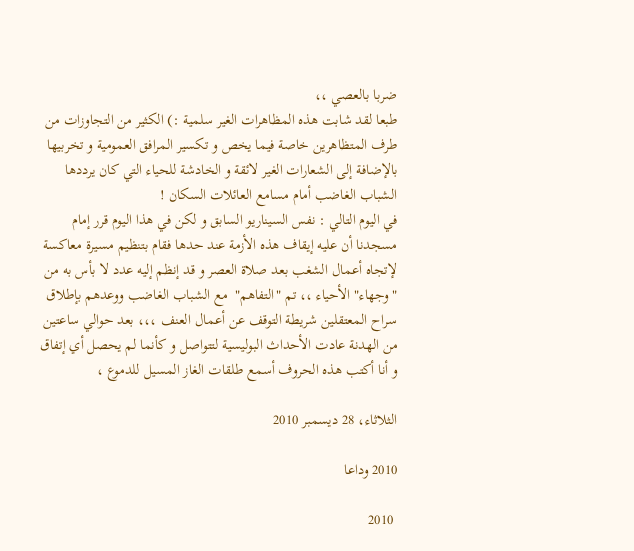ضربا بالعصي ،،
طبعا لقد شابت هذه المظاهرات الغير سلمية :) الكثير من التجاوزات من طرف المتظاهرين خاصة فيما يخص و تكسير المرافق العمومية و تخربيها بالإضافة إلى الشعارات الغير لائقة و الخادشة للحياء التي كان يرددها الشباب الغاضب أمام مسامع العائلات السكان !
في اليوم التالي : نفس السيناريو السابق و لكن في هذا اليوم قرر إمام مسجدنا أن عليه إيقاف هذه الأزمة عند حدها فقام بتنظيم مسيرة معاكسة لإتجاه أعمال الشغب بعد صلاة العصر و قد إنظم إليه عدد لا بأس به من "وجهاء" الأحياء ،، تم "التفاهم"  مع الشباب الغاضب ووعدهم بإطلاق سراح المعتقلين شريطة التوقف عن أعمال العنف ،،، بعد حوالي ساعتين من الهدنة عادت الأحداث البوليسية لتتواصل و كأنما لم يحصل أي إتفاق
و أنا أكتب هذه الحروف أسمع طلقات الغاز المسيل للدموع ،

الثلاثاء، 28 ديسمبر 2010

2010 وداعا

 2010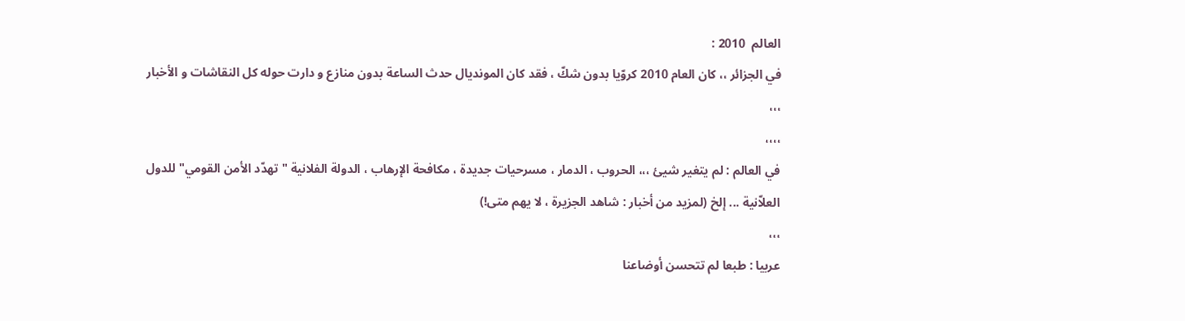العالم  2010 :
في الجزائر ،، كان العام 2010 كروّيا بدون شكّ ، فقد كان المونديال حدث الساعة بدون منازع و دارت حوله كل النقاشات و الأخبار ،،،
،،،،
في العالم : لم يتغير شيئ ،،، الحروب ، الدمار ، مسرحيات جديدة ، مكافحة الإرهاب ، الدولة الفلانية "تهدّد الأمن القومي" للدول العلاّنية ... إلخ (لمزيد من أخبار : شاهد الجزيرة ، لا يهم متى!)
،،،
عربيا : طبعا لم تتحسن أوضاعنا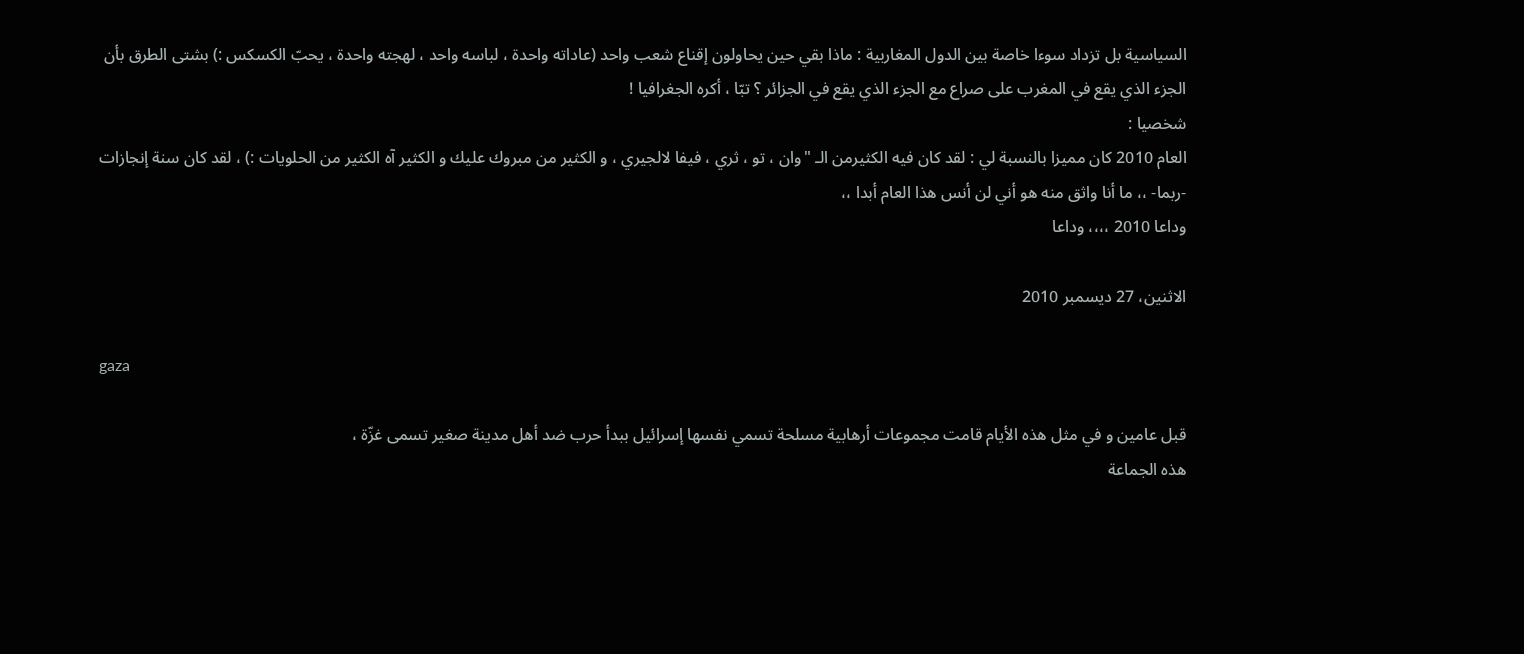السياسية بل تزداد سوءا خاصة بين الدول المغاربية : ماذا بقي حين يحاولون إقناع شعب واحد (عاداته واحدة ، لباسه واحد ، لهجته واحدة ، يحبّ الكسكس :) بشتى الطرق بأن الجزء الذي يقع في المغرب على صراع مع الجزء الذي يقع في الجزائر ؟ تبّا ، أكره الجغرافيا !
شخصيا :
العام 2010 كان مميزا بالنسبة لي : لقد كان فيه الكثيرمن الـ "وان ، تو ، ثري ، فيفا لالجيري ، و الكثير من مبروك عليك و الكثير آه الكثير من الحلويات :) ، لقد كان سنة إنجازات -ربما- ،، ما أنا واثق منه هو أني لن أنس هذا العام أبدا ،،
وداعا 2010 ،،،، وداعا

الاثنين، 27 ديسمبر 2010

gaza

قبل عامين و في مثل هذه الأيام قامت مجموعات أرهابية مسلحة تسمي نفسها إسرائيل ببدأ حرب ضد أهل مدينة صغير تسمى غزّة ،
هذه الجماعة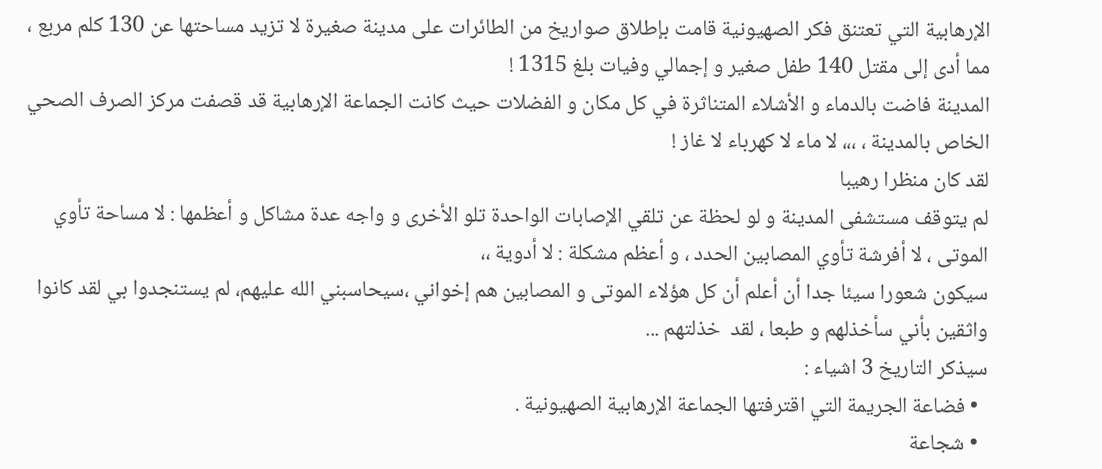الإرهابية التي تعتنق فكر الصهيونية قامت بإطلاق صواريخ من الطائرات على مدينة صغيرة لا تزيد مساحتها عن 130 كلم مربع ، مما أدى إلى مقتل 140 طفل صغير و إجمالي وفيات بلغ 1315 !
المدينة فاضت بالدماء و الأشلاء المتناثرة في كل مكان و الفضلات حيث كانت الجماعة الإرهابية قد قصفت مركز الصرف الصحي الخاص بالمدينة ، ،،، لا ماء لا كهرباء لا غاز !
لقد كان منظرا رهيبا
لم يتوقف مستشفى المدينة و لو لحظة عن تلقي الإصابات الواحدة تلو الأخرى و واجه عدة مشاكل و أعظمها : لا مساحة تأوي الموتى ، لا أفرشة تأوي المصابين الحدد ، و أعظم مشكلة : لا أدوية ،،
سيكون شعورا سيئا جدا أن أعلم أن كل هؤلاء الموتى و المصابين هم إخواني ،سيحاسبني الله عليهم، لم يستنجدوا بي لقد كانوا واثقين بأني سأخذلهم و طبعا ، لقد  خذلتهم ...
سيذكر التاريخ 3 اشياء :
  • فضاعة الجريمة التي اقترفتها الجماعة الإرهابية الصهيونية .
  • شجاعة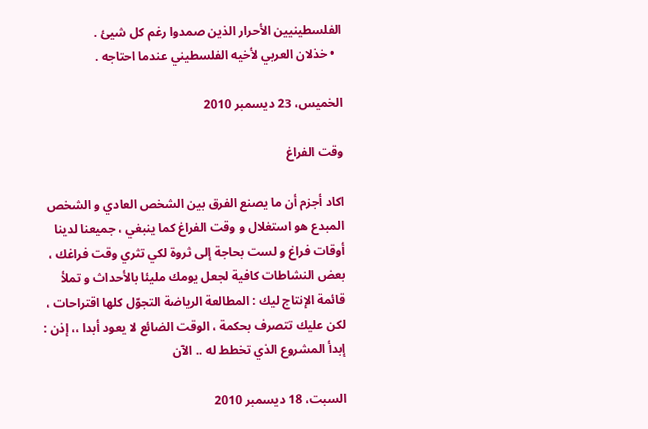الفلسطينيين الأحرار الذين صمدوا رغم كل شيئ .
  • خذلان العربي لأخيه الفلسطيني عندما احتاجه .

الخميس، 23 ديسمبر 2010

وقت الفراغ

اكاد أجزم أن ما يصنع الفرق بين الشخص العادي و الشخص المبدع هو استغلال و وقت الفراغ كما ينبغي ، جميعنا لدينا أوقات فراغ و لست بحاجة إلى ثروة لكي تثري وقت فراغك ، بعض النشاطات كافية لجعل يومك مليئا بالأحداث و تملأ قائمة الإنتاج ليك : المطالعة الرياضة التجوّل كلها اقتراحات ، لكن عليك تتصرف بحكمة ، الوقت الضائع لا يعود أبدا ،، إذن : إبدأ المشروع الذي تخطط له .. الآن

السبت، 18 ديسمبر 2010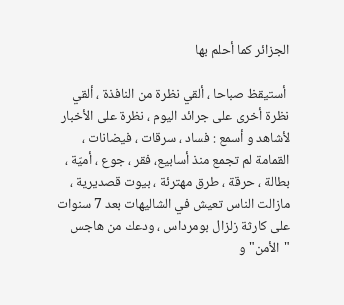الجزائر كما أحلم بها

 أستيقظ صباحا ، ألقي نظرة من النافذة ، ألقي نظرة أخرى على جرائد اليوم ، نظرة على الأخبار لأشاهد و أسمع : فساد ، سرقات ، فيضانات ، القمامة لم تجمع منذ أسابيع، فقر ، جوع ، أميّة ، بطالة ، حرقة ، طرق مهترئة ، بيوت قصديرية ، مازالت الناس تعيش في الشاليهات بعد 7 سنوات على كارثة زلزال بومرداس ، ودعك من هاجس "الأمن" و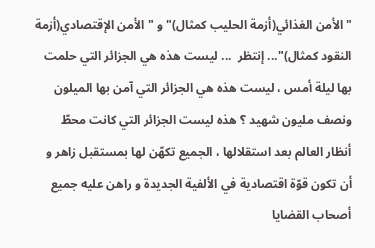"الأمن الغذائي(أزمة الحليب كمثال)" و "الأمن الإقتصادي(أزمة النقود كمثال)"... إنتظر  ... ليست هذه هي الجزائر التي حلمت بها ليلة أمس ، ليست هذه هي الجزائر التي آمن بها الميلون ونصف مليون شهيد ؟ هذه ليست الجزائر التي كانت محطّ أنظار العالم بعد استقلالها ، الجميع تكهّن لها بمستقبل زاهر و أن تكون قوّة اقتصادية في الألفية الجديدة و راهن عليه جميع أصحاب القضايا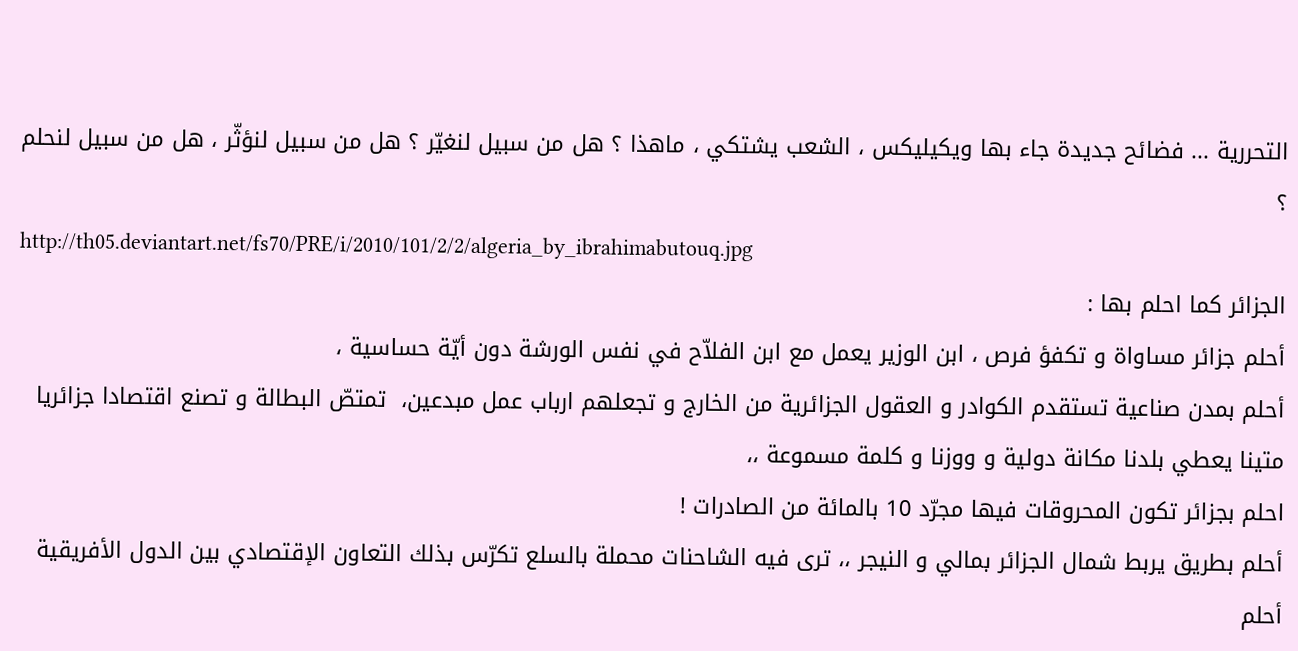التحررية ... فضائح جديدة جاء بها ويكيليكس ، الشعب يشتكي ، ماهذا ؟ هل من سبيل لنغيّر ؟ هل من سبيل لنؤثّر ، هل من سبيل لنحلم ؟
http://th05.deviantart.net/fs70/PRE/i/2010/101/2/2/algeria_by_ibrahimabutouq.jpg
الجزائر كما احلم بها :
أحلم جزائر مساواة و تكفؤ فرص ، ابن الوزير يعمل مع ابن الفلاّح في نفس الورشة دون أيّة حساسية ،
أحلم بمدن صناعية تستقدم الكوادر و العقول الجزائرية من الخارج و تجعلهم ارباب عمل مبدعين،  تمتصّ البطالة و تصنع اقتصادا جزائريا متينا يعطي بلدنا مكانة دولية و ووزنا و كلمة مسموعة ،،
احلم بجزائر تكون المحروقات فيها مجرّد 10 بالمائة من الصادرات !
أحلم بطريق يربط شمال الجزائر بمالي و النيجر ،، ترى فيه الشاحنات محملة بالسلع تكرّس بذلك التعاون الإقتصادي بين الدول الأفريقية
أحلم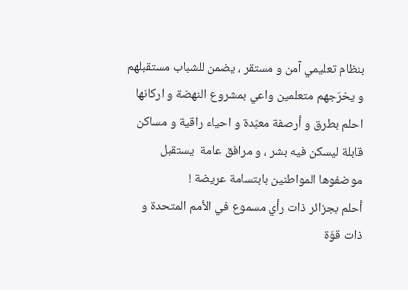بنظام تعليمي آمن و مستقر ، يضمن للشباب مستقبلهم و يخرّجهم متعلمين واعي بمشروع النهضة و اركانها
احلم بطرق و أرصفة معبّدة و احياء راقية و مساكن قابلة ليسكن فيه بشر ، و مرافق عامة  يستقبل موضفوها المواطنين بابتسامة عريضة !
أحلم بجزائر ذات رأي مسموع في الأمم المتحدة و ذات قوّة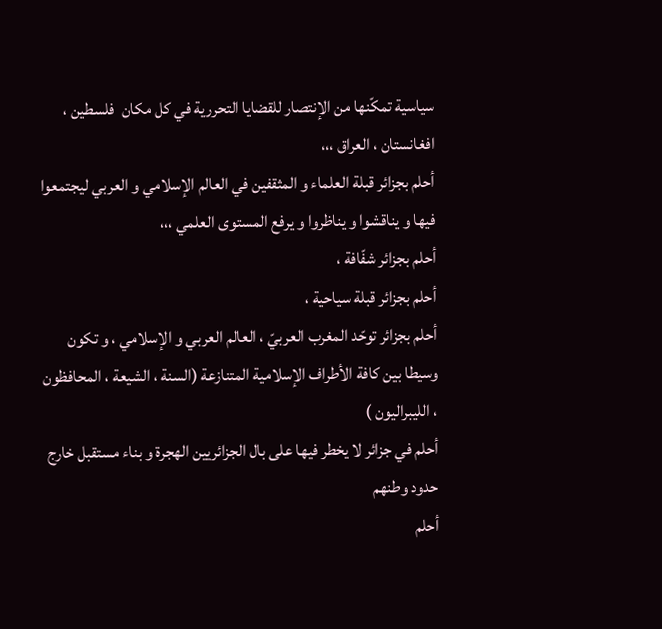سياسية تمكّنها من الإنتصار للقضايا التحررية في كل مكان  فلسطين ، افغانستان ، العراق ،،،
أحلم بجزائر قبلة العلماء و المثقفين في العالم الإسلامي و العربي ليجتمعوا فيها و يناقشوا و يناظروا و يرفع المستوى العلمي ،،،
أحلم بجزائر شفّافة ،
أحلم بجزائر قبلة سياحية ،
أحلم بجزائر توحّد المغرب العربيّ ، العالم العربي و الإسلامي ، و تكون وسيطا بين كافة الأطراف الإسلامية المتنازعة (السنة ، الشيعة ، المحافظون ، الليبراليون )
أحلم في جزائر لا يخطر فيها على بال الجزائريين الهجرة و بناء مستقبل خارج حدود وطنهم
أحلم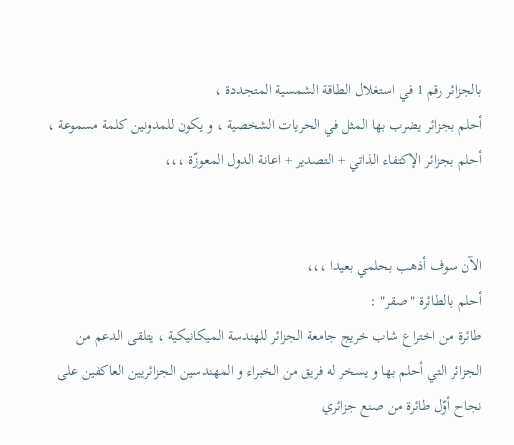بالجزائر رقم 1 في استغلال الطاقة الشمسية المتجددة ،
أحلم بجزائر يضرب بها المثل في الحريات الشخصية ، و يكون للمدونين كلمة مسموعة ،
أحلم بجزائر الإكتفاء الذاتي + التصدير + اعانة الدول المعوزّة ،،،


الآن سوف أذهب بحلمي بعيدا ،،،
أحلم بالطائرة "صقر" :
طائرة من اختراع شاب خريج جامعة الجزائر للهندسة الميكانيكية ، يتلقى الدعم من الجزائر التي أحلم بها و يسخر له فريق من الخبراء و المهندسين الجزائريين العاكفين على نجاح أوّل طائرة من صنع جزائري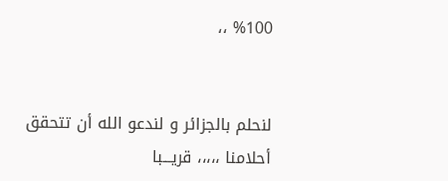%100 ،،


لنحلم بالجزائر و لندعو الله أن تتحقق أحلامنا ،،،،، قريـــبا